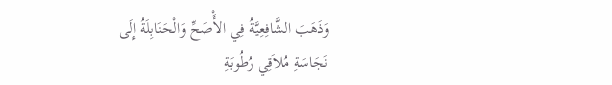وَذَهَبَ الشَّافِعِيَّةُ فِي الأَْصَحِّ وَالْحَنَابِلَةُ إِلَى نَجَاسَةِ مُلاَقِي رُطُوبَةِ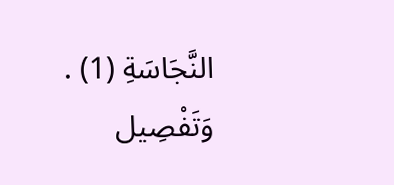النَّجَاسَةِ (1) .
وَتَفْصِيل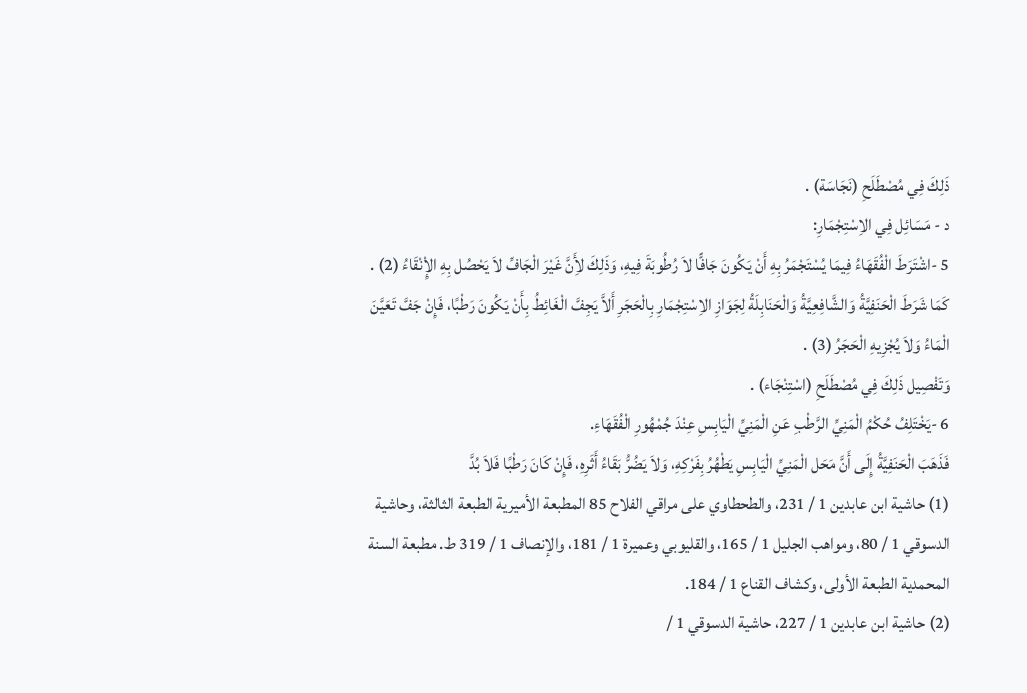ذَلِكَ فِي مُصْطَلَحِ (نَجَاسَة) .
د - مَسَائِل فِي الاِسْتِجْمَارِ:
5 -اشْتَرَطَ الْفُقَهَاءُ فِيمَا يُسْتَجْمَرُ بِهِ أَنْ يَكُونَ جَافًّا لاَ رُطُوبَةَ فِيهِ، وَذَلِكَ لأَِنَّ غَيْرَ الْجَافِّ لاَ يَحْصُل بِهِ الإِْنْقَاءُ (2) .
كَمَا شَرَطَ الْحَنَفِيَّةُ وَالشَّافِعِيَّةُ وَالْحَنَابِلَةُ لِجَوَازِ الاِسْتِجْمَارِ بِالْحَجَرِ أَلاَّ يَجِفَّ الْغَائِطُ بِأَنْ يَكُونَ رَطْبًا، فَإِنْ جَفَّ تَعَيَّنَ الْمَاءُ وَلاَ يُجْزِيهِ الْحَجَرُ (3) .
وَتَفْصِيل ذَلِكَ فِي مُصْطَلَحِ (اسْتِنْجَاء) .
6 -يَخْتَلِفُ حُكْمُ الْمَنِيِّ الرَّطْبِ عَنِ الْمَنِيِّ الْيَابِسِ عِنْدَ جُمْهُورِ الْفُقَهَاءِ.
فَذَهَبَ الْحَنَفِيَّةُ إِلَى أَنَّ مَحَل الْمَنِيِّ الْيَابِسِ يَطْهُرُ بِفَرْكِهِ، وَلاَ يَضُرُّ بَقَاءُ أَثَرِهِ، فَإِنْ كَانَ رَطْبًا فَلاَ بُدَّ
(1) حاشية ابن عابدين 1 / 231، والطحطاوي على مراقي الفلاح 85 المطبعة الأميرية الطبعة الثالثة، وحاشية الدسوقي 1 / 80، ومواهب الجليل 1 / 165، والقليوبي وعميرة 1 / 181، والإنصاف 1 / 319 ط. مطبعة السنة المحمدية الطبعة الأولى، وكشاف القناع 1 / 184.
(2) حاشية ابن عابدين 1 / 227، حاشية الدسوقي 1 /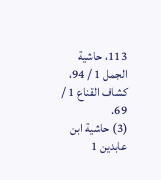113، حاشية الجمل 1 / 94، كشاف القناع 1 / 69.
(3) حاشية ابن عابدين 1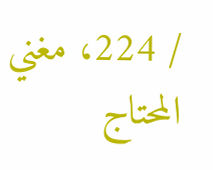/ 224، مغني المحتاج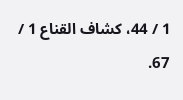1 / 44، كشاف القناع 1 / 67.